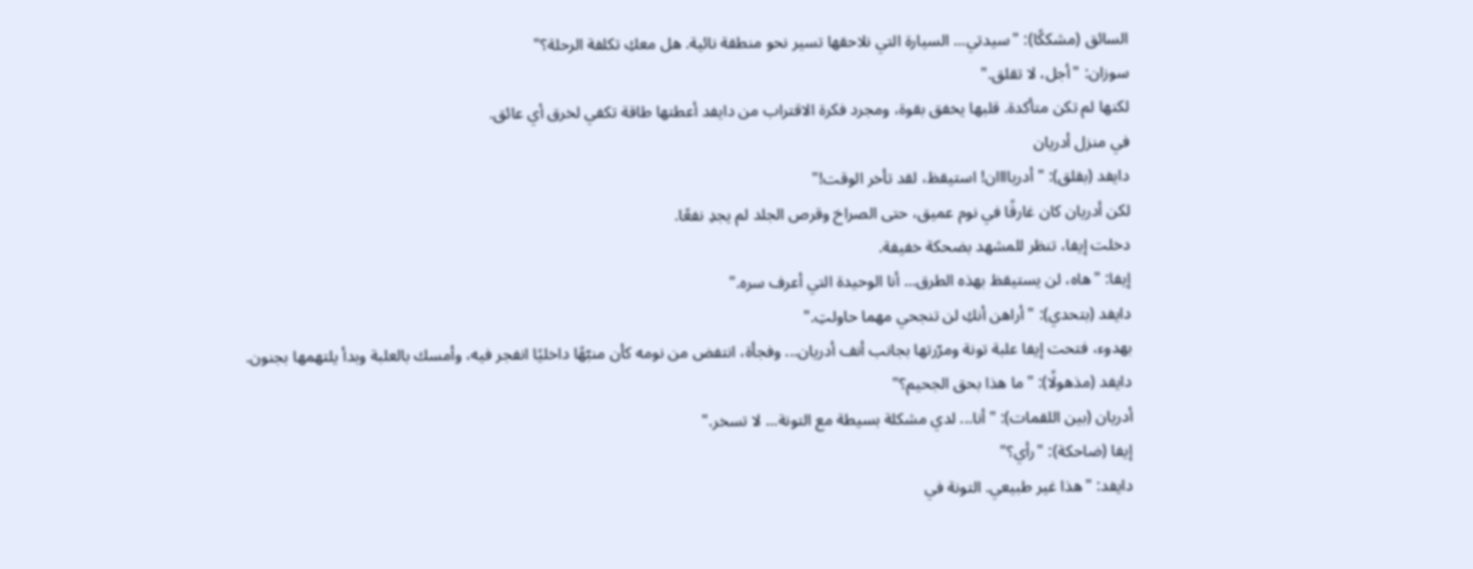السائق (مشككًا): "سيدتي... السيارة التي نلاحقها تسير نحو منطقة نائية. هل معكِ تكلفة الرحلة؟"
سوزان: "أجل، لا تقلق."
لكنها لم تكن متأكدة. قلبها يخفق بقوة، ومجرد فكرة الاقتراب من دايفد أعطتها طاقة تكفي لخرق أي عائق.
في منزل أدريان
دايفد (بقلق): "أدرياااان! استيقظ، لقد تأخر الوقت!"
لكن أدريان كان غارقًا في نوم عميق، حتى الصراخ وقرص الجلد لم يجدِ نفعًا.
دخلت إيفا، تنظر للمشهد بضحكة خفيفة.
إيفا: "هاه، لن يستيقظ بهذه الطرق... أنا الوحيدة التي أعرف سره."
دايفد (بتحدي): "أراهن أنكِ لن تنجحي مهما حاولتِ."
بهدوء، فتحت إيفا علبة تونة ومرّرتها بجانب أنف أدريان... وفجأة، انتفض من نومه كأن منبّهًا داخليًا انفجر فيه، وأمسك بالعلبة وبدأ يلتهمها بجنون.
دايفد (مذهولًا): "ما هذا بحق الجحيم؟"
أدريان (بين اللقمات): "أنا... لدي مشكلة بسيطة مع التونة... لا تسخر."
إيفا (ضاحكة): "رأي؟"
دايفد: "هذا غير طبيعي. التونة في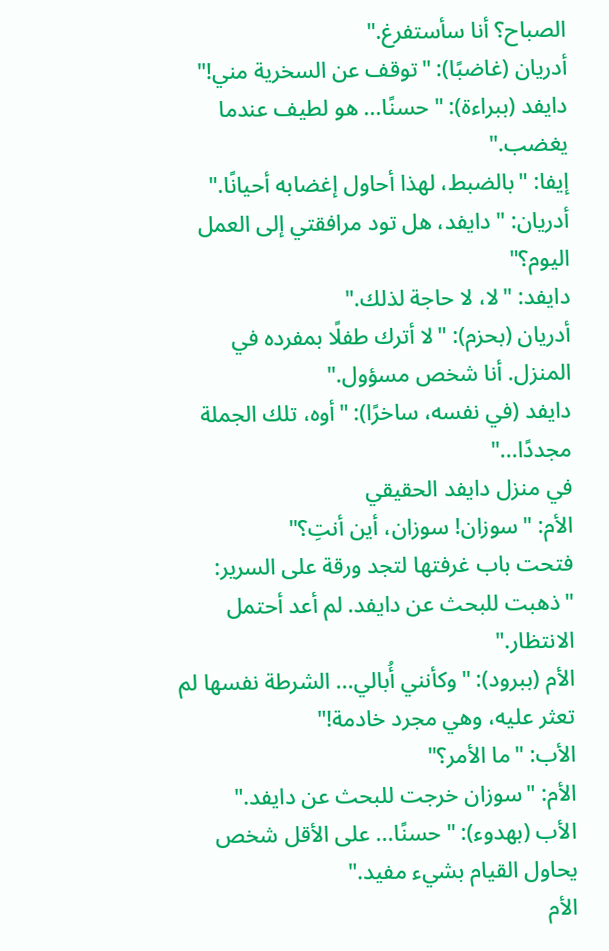الصباح؟ أنا سأستفرغ."
أدريان (غاضبًا): "توقف عن السخرية مني!"
دايفد (ببراءة): "حسنًا... هو لطيف عندما يغضب."
إيفا: "بالضبط، لهذا أحاول إغضابه أحيانًا."
أدريان: "دايفد، هل تود مرافقتي إلى العمل اليوم؟"
دايفد: "لا، لا حاجة لذلك."
أدريان (بحزم): "لا أترك طفلًا بمفرده في المنزل. أنا شخص مسؤول."
دايفد (في نفسه، ساخرًا): "أوه، تلك الجملة مجددًا..."
في منزل دايفد الحقيقي
الأم: "سوزان! سوزان، أين أنتِ؟"
فتحت باب غرفتها لتجد ورقة على السرير: "ذهبت للبحث عن دايفد. لم أعد أحتمل الانتظار."
الأم (ببرود): "وكأنني أُبالي... الشرطة نفسها لم تعثر عليه، وهي مجرد خادمة!"
الأب: "ما الأمر؟"
الأم: "سوزان خرجت للبحث عن دايفد."
الأب (بهدوء): "حسنًا... على الأقل شخص يحاول القيام بشيء مفيد."
الأم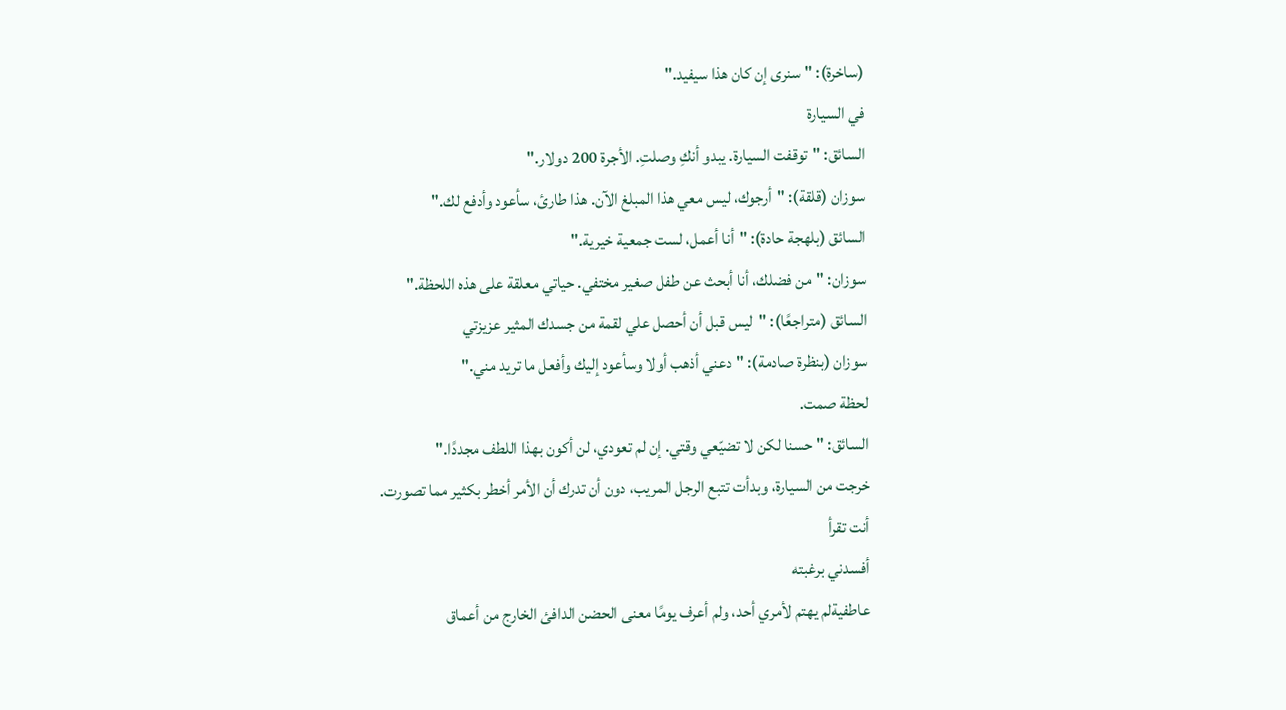(ساخرة): "سنرى إن كان هذا سيفيد."
في السيارة
السائق: "توقفت السيارة. يبدو أنكِ وصلتِ. الأجرة 200 دولار."
سوزان (قلقة): "أرجوك، ليس معي هذا المبلغ الآن. هذا طارئ، سأعود وأدفع لك."
السائق (بلهجة حادة): "أنا أعمل، لست جمعية خيرية."
سوزان: "من فضلك، أنا أبحث عن طفل صغير مختفي. حياتي معلقة على هذه اللحظة."
السائق (متراجعًا): "ليس قبل أن أحصل علي لقمة من جسدك المثير عزيزتي
سوزان (بنظرة صادمة): "دعني أذهب أولا وسأعود إليك وأفعل ما تريد مني."
لحظة صمت.
السائق: "حسنا لكن لا تضيّعي وقتي. إن لم تعودي، لن أكون بهذا اللطف مجددًا."
خرجت من السيارة، وبدأت تتبع الرجل المريب، دون أن تدرك أن الأمر أخطر بكثير مما تصورت.
أنت تقرأ
أفسدني برغبته
عاطفيةلم يهتم لأمري أحد، ولم أعرف يومًا معنى الحضن الدافئ الخارج من أعماق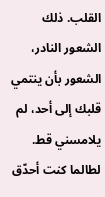القلب. ذلك الشعور النادر، الشعور بأن ينتمي قلبك إلى أحد، لم يلامسني قط. لطالما كنت أحدّق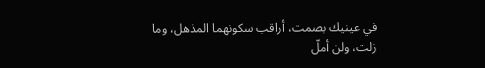في عينيك بصمت، أراقب سكونهما المذهل، وما زلت، ولن أملّ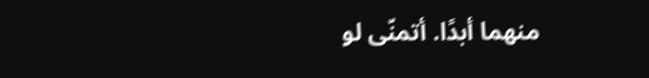منهما أبدًا. أتمنّى لو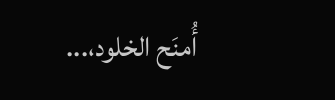أُمنَح الخلود،...